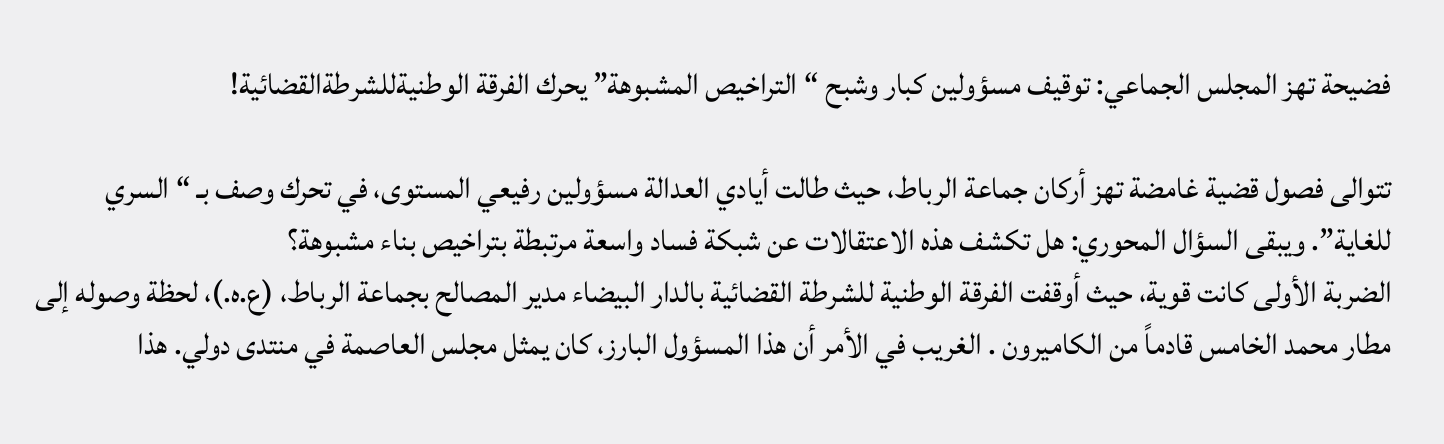فضيحة تهز المجلس الجماعي: توقيف مسؤولين كبار وشبح “التراخيص المشبوهة” يحرك الفرقة الوطنيةللشرطةالقضائية!

تتوالى فصول قضية غامضة تهز أركان جماعة الرباط، حيث طالت أيادي العدالة مسؤولين رفيعي المستوى، في تحرك وصف بـ “السري للغاية”. ويبقى السؤال المحوري: هل تكشف هذه الاعتقالات عن شبكة فساد واسعة مرتبطة بتراخيص بناء مشبوهة؟
الضربة الأولى كانت قوية، حيث أوقفت الفرقة الوطنية للشرطة القضائية بالدار البيضاء مدير المصالح بجماعة الرباط، (ع.ه.)، لحظة وصوله إلى مطار محمد الخامس قادماً من الكاميرون . الغريب في الأمر أن هذا المسؤول البارز، كان يمثل مجلس العاصمة في منتدى دولي. هذا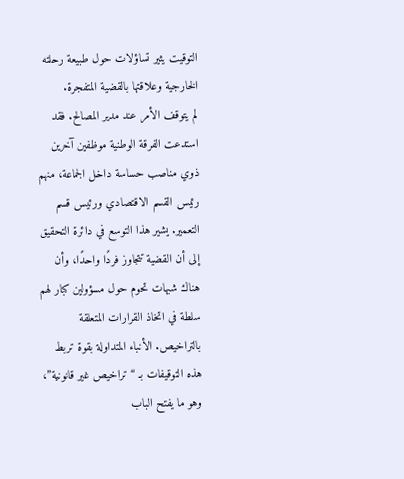التوقيت يثير تساؤلات حول طبيعة رحلته الخارجية وعلاقتها بالقضية المتفجرة.
لم يتوقف الأمر عند مدير المصالح. فقد استدعت الفرقة الوطنية موظفين آخرين ذوي مناصب حساسة داخل الجماعة، منهم رئيس القسم الاقتصادي ورئيس قسم التعمير. يشير هذا التوسع في دائرة التحقيق إلى أن القضية تتجاوز فردًا واحدًا، وأن هناك شبهات تحوم حول مسؤولين كبار لهم سلطة في اتخاذ القرارات المتعلقة بالتراخيص. الأنباء المتداولة بقوة تربط هذه التوقيفات بـ “تراخيص غير قانونية”، وهو ما يفتح الباب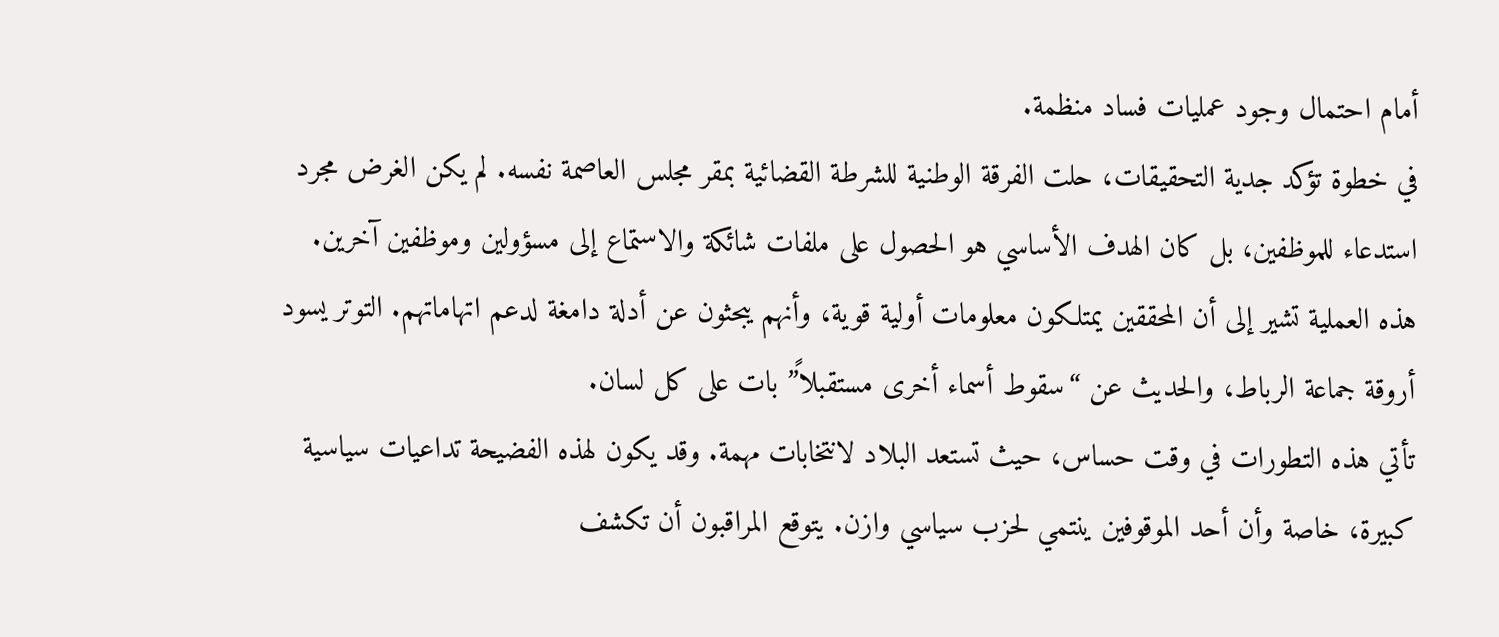أمام احتمال وجود عمليات فساد منظمة.
في خطوة تؤكد جدية التحقيقات، حلت الفرقة الوطنية للشرطة القضائية بمقر مجلس العاصمة نفسه. لم يكن الغرض مجرد استدعاء للموظفين، بل كان الهدف الأساسي هو الحصول على ملفات شائكة والاستماع إلى مسؤولين وموظفين آخرين. هذه العملية تشير إلى أن المحققين يمتلكون معلومات أولية قوية، وأنهم يبحثون عن أدلة دامغة لدعم اتهاماتهم. التوتر يسود أروقة جماعة الرباط، والحديث عن “سقوط أسماء أخرى مستقبلاً” بات على كل لسان.
تأتي هذه التطورات في وقت حساس، حيث تستعد البلاد لانتخابات مهمة. وقد يكون لهذه الفضيحة تداعيات سياسية كبيرة، خاصة وأن أحد الموقوفين ينتمي لحزب سياسي وازن. يتوقع المراقبون أن تكشف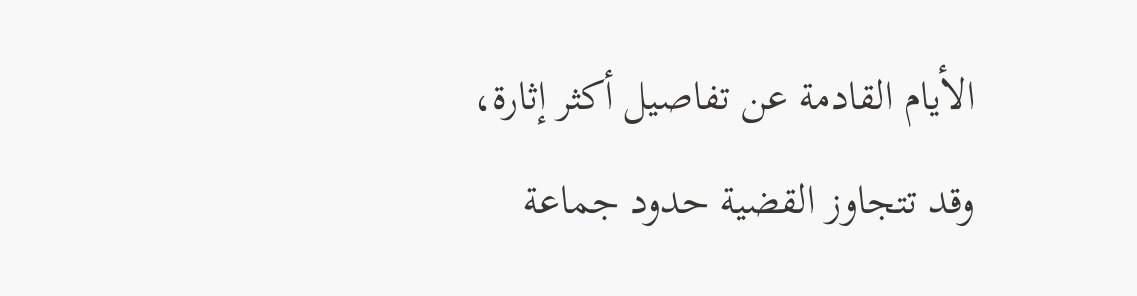الأيام القادمة عن تفاصيل أكثر إثارة، وقد تتجاوز القضية حدود جماعة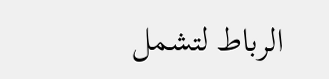الرباط لتشمل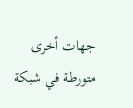جهات أخرى متورطة في شبكة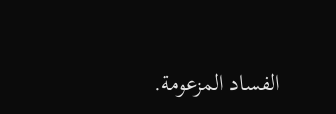الفساد المزعومة.